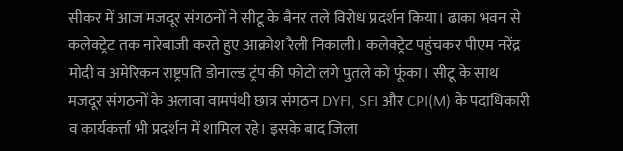सीकर में आज मजदूर संगठनों ने सीटू के बैनर तले विरोध प्रदर्शन किया। ढाका भवन से कलेक्ट्रेट तक नारेबाजी करते हुए आक्रोश रैली निकाली। कलेक्ट्रेट पहुंचकर पीएम नरेंद्र मोदी व अमेरिकन राष्ट्रपति डोनाल्ड ट्रंप की फोटो लगे पुतले को फूंका। सीटू के साथ मजदूर संगठनों के अलावा वामपंथी छात्र संगठन DYFI, SFI और CPI(M) के पदाधिकारी व कार्यकर्त्ता भी प्रदर्शन में शामिल रहे। इसके बाद जिला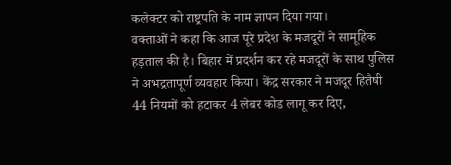कलेक्टर को राष्ट्रपति के नाम ज्ञापन दिया गया।
वक्ताओं ने कहा कि आज पूरे प्रदेश के मजदूरों ने सामूहिक हड़ताल की है। बिहार में प्रदर्शन कर रहे मजदूरों के साथ पुलिस ने अभद्रतापूर्ण व्यवहार किया। केंद्र सरकार ने मजदूर हितैषी 44 नियमों को हटाकर 4 लेबर कोड लागू कर दिए,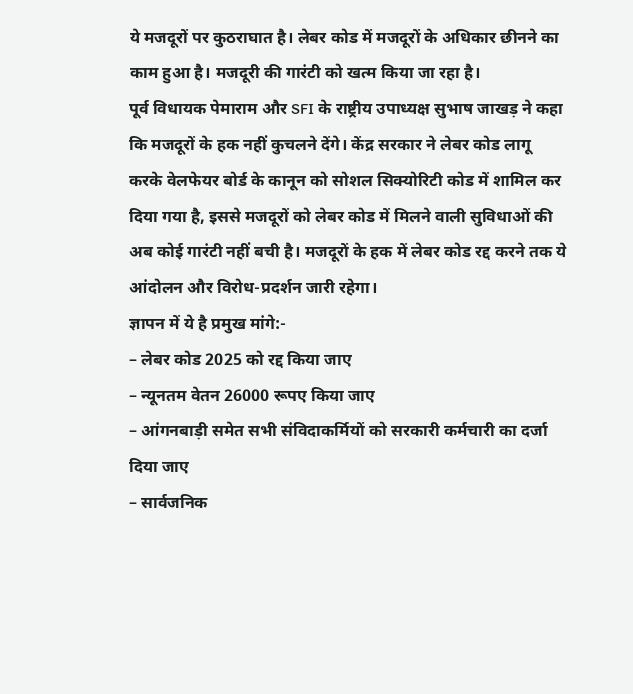ये मजदूरों पर कुठराघात है। लेबर कोड में मजदूरों के अधिकार छीनने का काम हुआ है। मजदूरी की गारंटी को खत्म किया जा रहा है।
पूर्व विधायक पेमाराम और SFI के राष्ट्रीय उपाध्यक्ष सुभाष जाखड़ ने कहा कि मजदूरों के हक नहीं कुचलने देंगे। केंद्र सरकार ने लेबर कोड लागू करके वेलफेयर बोर्ड के कानून को सोशल सिक्योरिटी कोड में शामिल कर दिया गया है, इससे मजदूरों को लेबर कोड में मिलने वाली सुविधाओं की अब कोई गारंटी नहीं बची है। मजदूरों के हक में लेबर कोड रद्द करने तक ये आंदोलन और विरोध-प्रदर्शन जारी रहेगा।
ज्ञापन में ये है प्रमुख मांगे:-
– लेबर कोड 2025 को रद्द किया जाए
– न्यूनतम वेतन 26000 रूपए किया जाए
– आंगनबाड़ी समेत सभी संविदाकर्मियों को सरकारी कर्मचारी का दर्जा दिया जाए
– सार्वजनिक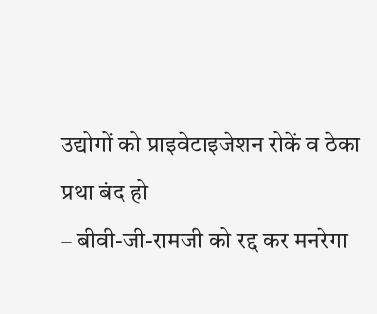उद्योगों को प्राइवेटाइजेशन रोकें व ठेका प्रथा बंद हो
– बीवी-जी-रामजी को रद्द कर मनरेगा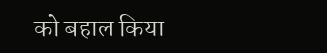को बहाल किया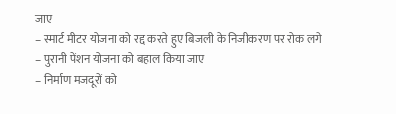जाए
– स्मार्ट मीटर योजना को रद्द करते हुए बिजली के निजीकरण पर रोक लगे
– पुरानी पेंशन योजना को बहाल किया जाए
– निर्माण मजदूरों को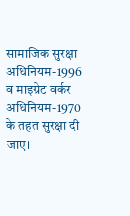सामाजिक सुरक्षा अधिनियम-1996 व माइग्रेट वर्कर अधिनियम-1970 के तहत सुरक्षा दी जाए।